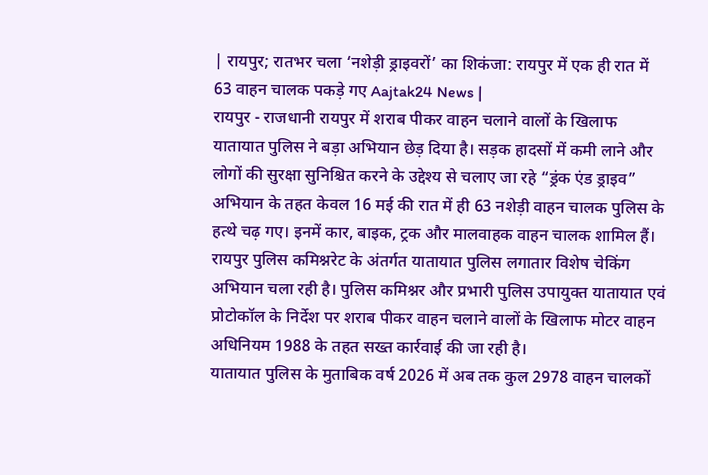| रायपुर; रातभर चला ‘नशेड़ी ड्राइवरों’ का शिकंजा: रायपुर में एक ही रात में 63 वाहन चालक पकड़े गए Aajtak24 News |
रायपुर - राजधानी रायपुर में शराब पीकर वाहन चलाने वालों के खिलाफ यातायात पुलिस ने बड़ा अभियान छेड़ दिया है। सड़क हादसों में कमी लाने और लोगों की सुरक्षा सुनिश्चित करने के उद्देश्य से चलाए जा रहे “ड्रंक एंड ड्राइव” अभियान के तहत केवल 16 मई की रात में ही 63 नशेड़ी वाहन चालक पुलिस के हत्थे चढ़ गए। इनमें कार, बाइक, ट्रक और मालवाहक वाहन चालक शामिल हैं। रायपुर पुलिस कमिश्नरेट के अंतर्गत यातायात पुलिस लगातार विशेष चेकिंग अभियान चला रही है। पुलिस कमिश्नर और प्रभारी पुलिस उपायुक्त यातायात एवं प्रोटोकॉल के निर्देश पर शराब पीकर वाहन चलाने वालों के खिलाफ मोटर वाहन अधिनियम 1988 के तहत सख्त कार्रवाई की जा रही है।
यातायात पुलिस के मुताबिक वर्ष 2026 में अब तक कुल 2978 वाहन चालकों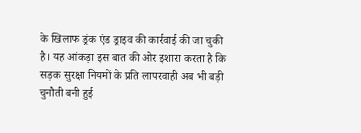के खिलाफ ड्रंक एंड ड्राइव की कार्रवाई की जा चुकी है। यह आंकड़ा इस बात की ओर इशारा करता है कि सड़क सुरक्षा नियमों के प्रति लापरवाही अब भी बड़ी चुनौती बनी हुई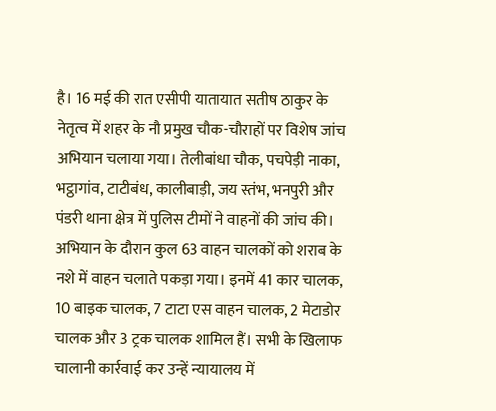है। 16 मई की रात एसीपी यातायात सतीष ठाकुर के नेतृत्व में शहर के नौ प्रमुख चौक-चौराहों पर विशेष जांच अभियान चलाया गया। तेलीबांधा चौक, पचपेड़ी नाका, भट्ठागांव, टाटीबंध, कालीबाड़ी, जय स्तंभ, भनपुरी और पंडरी थाना क्षेत्र में पुलिस टीमों ने वाहनों की जांच की।
अभियान के दौरान कुल 63 वाहन चालकों को शराब के नशे में वाहन चलाते पकड़ा गया। इनमें 41 कार चालक, 10 बाइक चालक, 7 टाटा एस वाहन चालक, 2 मेटाडोर चालक और 3 ट्रक चालक शामिल हैं। सभी के खिलाफ चालानी कार्रवाई कर उन्हें न्यायालय में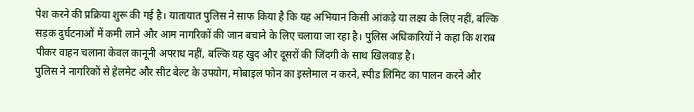पेश करने की प्रक्रिया शुरू की गई है। यातायात पुलिस ने साफ किया है कि यह अभियान किसी आंकड़े या लक्ष्य के लिए नहीं, बल्कि सड़क दुर्घटनाओं में कमी लाने और आम नागरिकों की जान बचाने के लिए चलाया जा रहा है। पुलिस अधिकारियों ने कहा कि शराब पीकर वाहन चलाना केवल कानूनी अपराध नहीं, बल्कि यह खुद और दूसरों की जिंदगी के साथ खिलवाड़ है।
पुलिस ने नागरिकों से हेलमेट और सीट बेल्ट के उपयोग, मोबाइल फोन का इस्तेमाल न करने, स्पीड लिमिट का पालन करने और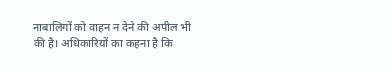नाबालिगों को वाहन न देने की अपील भी की है। अधिकारियों का कहना है कि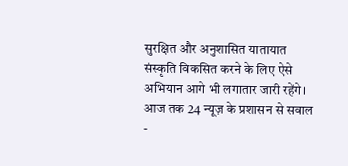सुरक्षित और अनुशासित यातायात संस्कृति विकसित करने के लिए ऐसे अभियान आगे भी लगातार जारी रहेंगे।
आज तक 24 न्यूज़ के प्रशासन से सवाल
-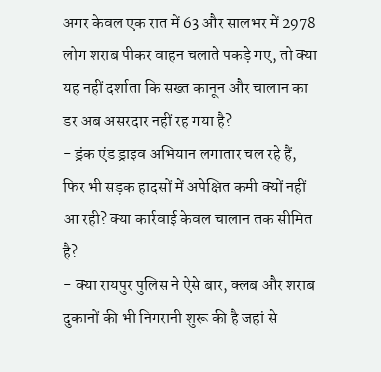अगर केवल एक रात में 63 और सालभर में 2978 लोग शराब पीकर वाहन चलाते पकड़े गए, तो क्या यह नहीं दर्शाता कि सख्त कानून और चालान का डर अब असरदार नहीं रह गया है?
- ड्रंक एंड ड्राइव अभियान लगातार चल रहे हैं, फिर भी सड़क हादसों में अपेक्षित कमी क्यों नहीं आ रही? क्या कार्रवाई केवल चालान तक सीमित है?
- क्या रायपुर पुलिस ने ऐसे बार, क्लब और शराब दुकानों की भी निगरानी शुरू की है जहां से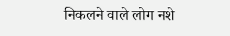निकलने वाले लोग नशे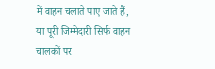में वाहन चलाते पाए जाते हैं, या पूरी जिम्मेदारी सिर्फ वाहन चालकों पर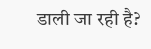डाली जा रही है?